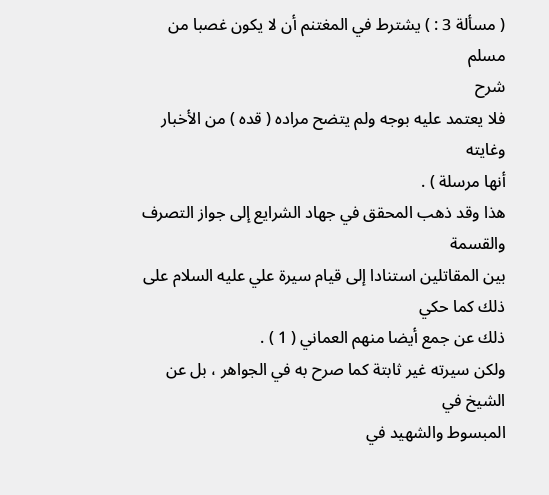( مسألة 3 : ) يشترط في المغتنم أن لا يكون غصبا من مسلم
شرح
فلا يعتمد عليه بوجه ولم يتضح مراده ( قده ) من الأخبار وغايته
أنها مرسلة ) .
هذا وقد ذهب المحقق في جهاد الشرايع إلى جواز التصرف والقسمة
بين المقاتلين استنادا إلى قيام سيرة علي عليه السلام على ذلك كما حكي
ذلك عن جمع أيضا منهم العماني ( 1 ) .
ولكن سيرته غير ثابتة كما صرح به في الجواهر ، بل عن الشيخ في
المبسوط والشهيد في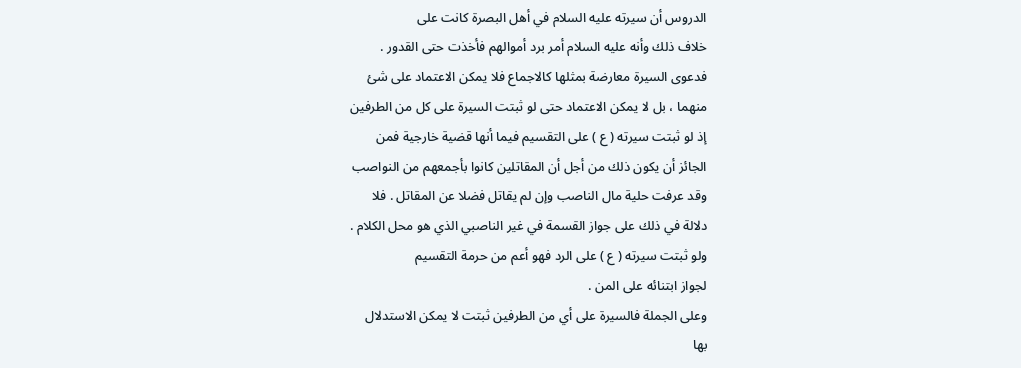الدروس أن سيرته عليه السلام في أهل البصرة كانت على
خلاف ذلك وأنه عليه السلام أمر برد أموالهم فأخذت حتى القدور .
فدعوى السيرة معارضة بمثلها كالاجماع فلا يمكن الاعتماد على شئ
منهما ، بل لا يمكن الاعتماد حتى لو ثبتت السيرة على كل من الطرفين
إذ لو ثبتت سيرته ( ع ) على التقسيم فيما أنها قضية خارجية فمن
الجائز أن يكون ذلك من أجل أن المقاتلين كانوا بأجمعهم من النواصب
وقد عرفت حلية مال الناصب وإن لم يقاتل فضلا عن المقاتل . فلا
دلالة في ذلك على جواز القسمة في غير الناصبي الذي هو محل الكلام .
ولو ثبتت سيرته ( ع ) على الرد فهو أعم من حرمة التقسيم
لجواز ابتنائه على المن .
وعلى الجملة فالسيرة على أي من الطرفين ثبتت لا يمكن الاستدلال
بها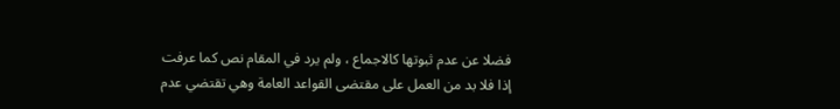فضلا عن عدم ثبوتها كالاجماع ، ولم يرد في المقام نص كما عرفت
إذا فلا بد من العمل على مقتضى القواعد العامة وهي تقتضي عدم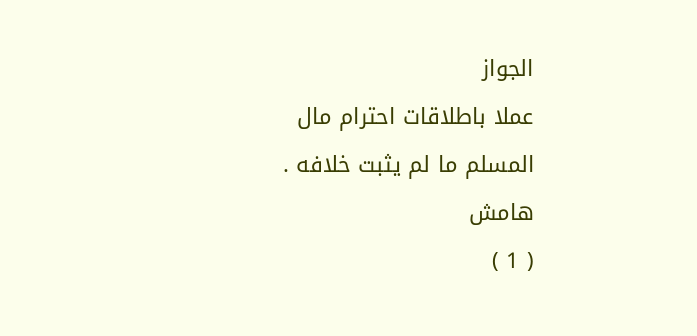الجواز
عملا باطلاقات احترام مال المسلم ما لم يثبت خلافه .
هامش
( 1 )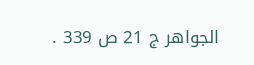الجواهر ج 21 ص 339 .